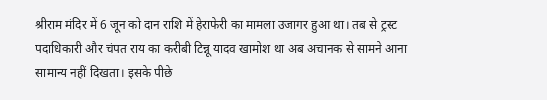श्रीराम मंदिर में 6 जून को दान राशि में हेराफेरी का मामला उजागर हुआ था। तब से ट्रस्ट पदाधिकारी और चंपत राय का करीबी टिन्नू यादव खामोश था अब अचानक से सामने आना सामान्य नहीं दिखता। इसके पीछे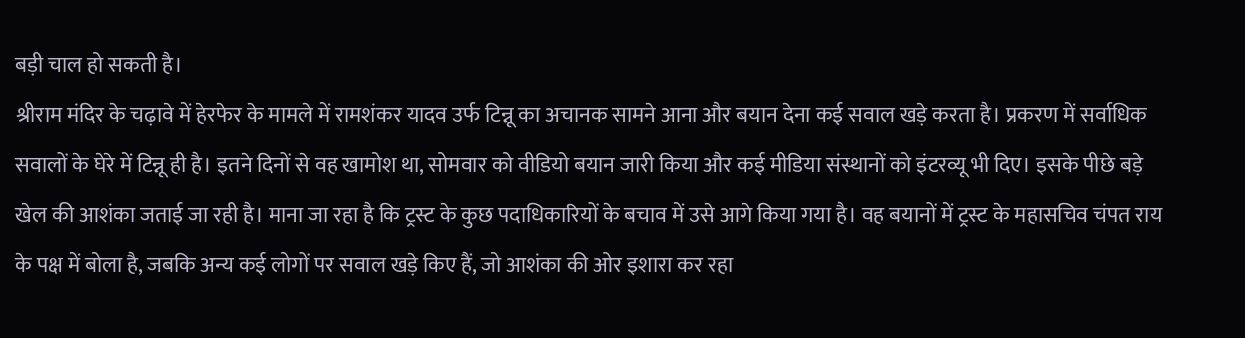बड़ी चाल हो सकती है।
श्रीराम मंदिर के चढ़ावे में हेरफेर के मामले में रामशंकर यादव उर्फ टिन्नू का अचानक सामने आना और बयान देना कई सवाल खड़े करता है। प्रकरण में सर्वाधिक सवालों के घेरे में टिन्नू ही है। इतने दिनों से वह खामोश था, सोमवार को वीडियो बयान जारी किया और कई मीडिया संस्थानों को इंटरव्यू भी दिए। इसके पीछे बड़े खेल की आशंका जताई जा रही है। माना जा रहा है कि ट्रस्ट के कुछ पदाधिकारियों के बचाव में उसे आगे किया गया है। वह बयानों में ट्रस्ट के महासचिव चंपत राय के पक्ष में बोला है, जबकि अन्य कई लोगों पर सवाल खड़े किए हैं, जो आशंका की ओर इशारा कर रहा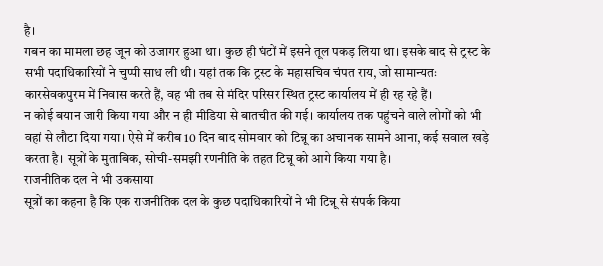है।
गबन का मामला छह जून को उजागर हुआ था। कुछ ही घंटों में इसने तूल पकड़ लिया था। इसके बाद से ट्रस्ट के सभी पदाधिकारियों ने चुप्पी साध ली थी। यहां तक कि ट्रस्ट के महासचिव चंपत राय, जो सामान्यतः कारसेवकपुरम में निवास करते हैं, वह भी तब से मंदिर परिसर स्थित ट्रस्ट कार्यालय में ही रह रहे हैं।
न कोई बयान जारी किया गया और न ही मीडिया से बातचीत की गई। कार्यालय तक पहुंचने वाले लोगों को भी वहां से लौटा दिया गया। ऐसे में करीब 10 दिन बाद सोमवार को टिन्नू का अचानक सामने आना, कई सवाल खड़े करता है। सूत्रों के मुताबिक, सोची-समझी रणनीति के तहत टिन्नू को आगे किया गया है।
राजनीतिक दल ने भी उकसाया
सूत्रों का कहना है कि एक राजनीतिक दल के कुछ पदाधिकारियों ने भी टिन्नू से संपर्क किया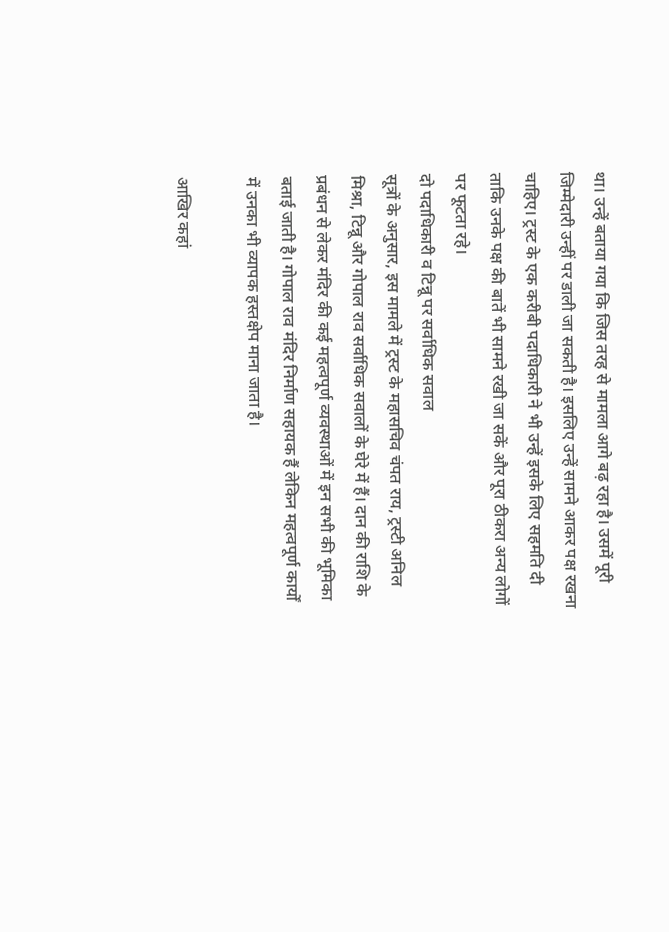था। उन्हें बताया गया कि जिस तरह से मामला आगे बढ़ रहा है। उसमें पूरी जिम्मेदारी उन्हीं पर डाली जा सकती है। इसलिए उन्हें सामने आकर पक्ष रखना चाहिए। ट्रस्ट के एक करीबी पदाधिकारी ने भी उन्हें इसके लिए सहमति दी ताकि उनके पक्ष की बातें भी सामने रखी जा सकें और पूरा ठीकरा अन्य लोगों पर फूटता रहे।
दो पदाधिकारी व टिन्नू पर सर्वाधिक सवाल
सूत्रों के अनुसार, इस मामले में ट्रस्ट के महासचिव चंपत राय, ट्रस्टी अनिल मिश्रा, टिन्नू और गोपाल राव सर्वाधिक सवालों के घेरे में हैं। दान की राशि के प्रबंधन से लेकर मंदिर की कई महत्वपूर्ण व्यवस्थाओं में इन सभी की भूमिका बताई जाती है। गोपाल राव मंदिर निर्माण सहायक हैं लेकिन महत्वपूर्ण कार्यों में उनका भी व्यापक हस्तक्षेप माना जाता है।

आखिर कहां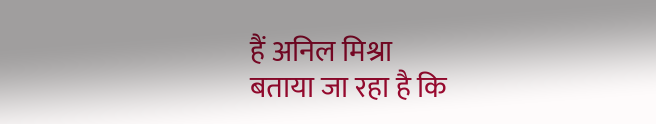हैं अनिल मिश्रा
बताया जा रहा है कि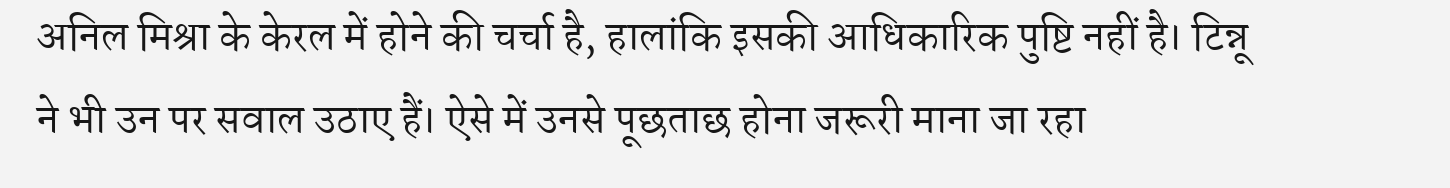अनिल मिश्रा के केरल में होने की चर्चा है, हालांकि इसकी आधिकारिक पुष्टि नहीं है। टिन्नू ने भी उन पर सवाल उठाए हैं। ऐसे में उनसे पूछताछ होना जरूरी माना जा रहा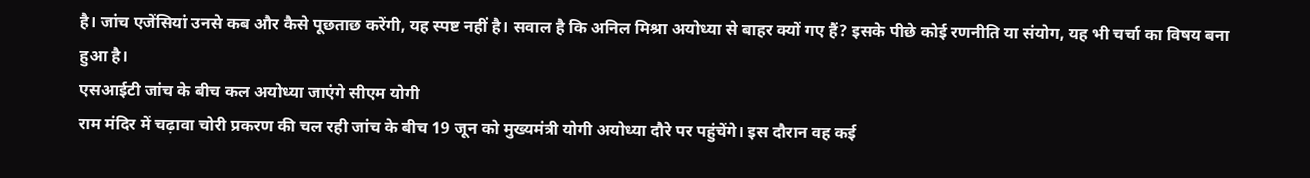है। जांच एजेंसियां उनसे कब और कैसे पूछताछ करेंगी, यह स्पष्ट नहीं है। सवाल है कि अनिल मिश्रा अयोध्या से बाहर क्यों गए हैं? इसके पीछे कोई रणनीति या संयोग, यह भी चर्चा का विषय बना हुआ है।
एसआईटी जांच के बीच कल अयोध्या जाएंगे सीएम योगी
राम मंदिर में चढ़ावा चोरी प्रकरण की चल रही जांच के बीच 19 जून को मुख्यमंत्री योगी अयोध्या दौरे पर पहुंचेंगे। इस दौरान वह कई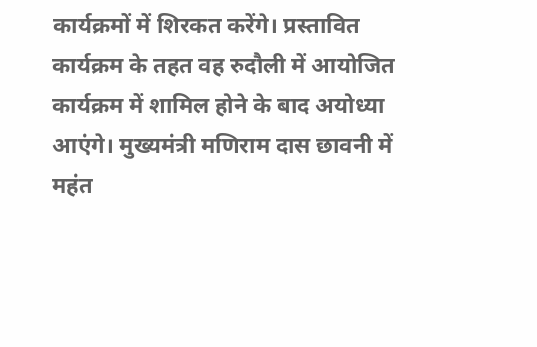कार्यक्रमों में शिरकत करेंगे। प्रस्तावित कार्यक्रम के तहत वह रुदौली में आयोजित कार्यक्रम में शामिल होने के बाद अयोध्या आएंगे। मुख्यमंत्री मणिराम दास छावनी में महंत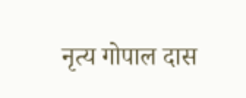नृत्य गोपाल दास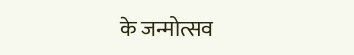के जन्मोत्सव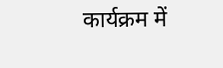कार्यक्रम में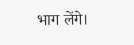भाग लेंगे।